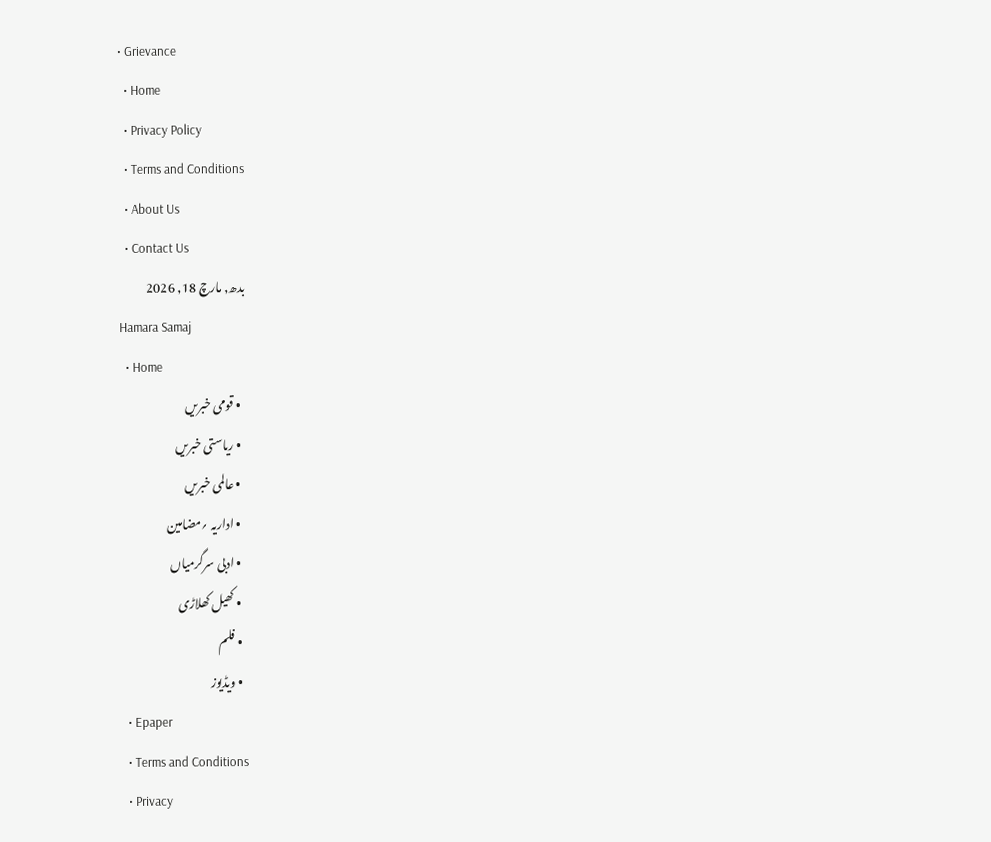• Grievance
  • Home
  • Privacy Policy
  • Terms and Conditions
  • About Us
  • Contact Us
بدھ, مارچ 18, 2026
Hamara Samaj
  • Home
  • قومی خبریں
  • ریاستی خبریں
  • عالمی خبریں
  • اداریہ ؍مضامین
  • ادبی سرگرمیاں
  • کھیل کھلاڑی
  • فلم
  • ویڈیوز
  • Epaper
  • Terms and Conditions
  • Privacy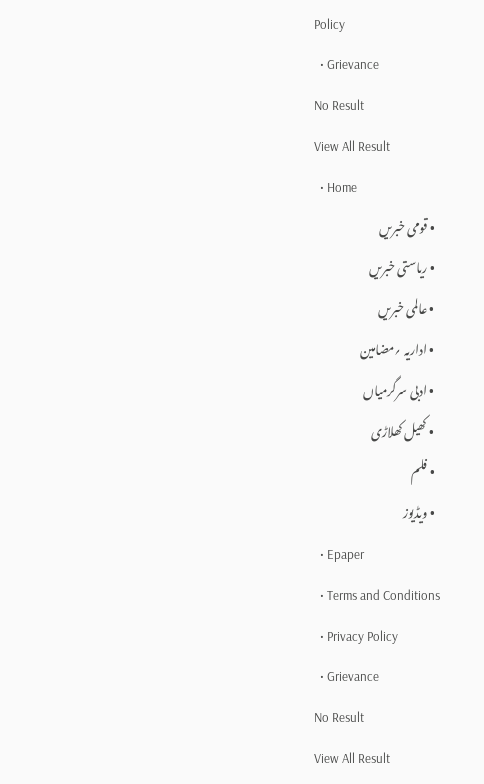Policy
  • Grievance
No Result
View All Result
  • Home
  • قومی خبریں
  • ریاستی خبریں
  • عالمی خبریں
  • اداریہ ؍مضامین
  • ادبی سرگرمیاں
  • کھیل کھلاڑی
  • فلم
  • ویڈیوز
  • Epaper
  • Terms and Conditions
  • Privacy Policy
  • Grievance
No Result
View All Result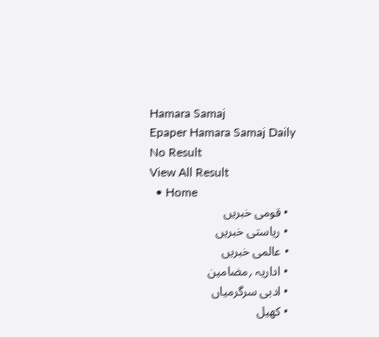Hamara Samaj
Epaper Hamara Samaj Daily
No Result
View All Result
  • Home
  • قومی خبریں
  • ریاستی خبریں
  • عالمی خبریں
  • اداریہ ؍مضامین
  • ادبی سرگرمیاں
  • کھیل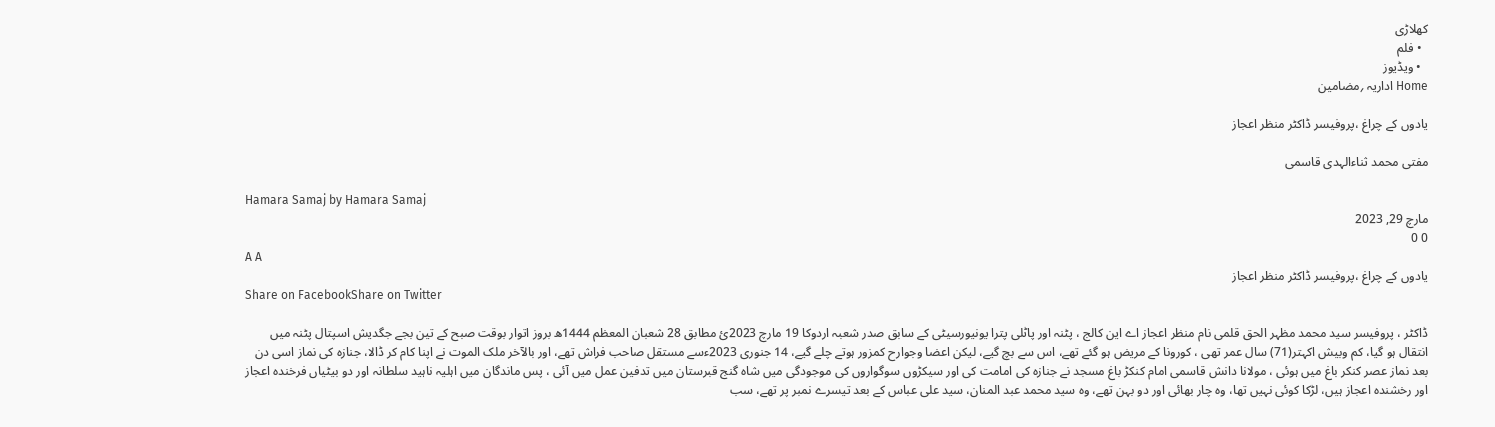کھلاڑی
  • فلم
  • ویڈیوز
Home اداریہ ؍مضامین

یادوں کے چراغ ،پروفیسر ڈاکٹر منظر اعجاز

مفتی محمد ثناءالہدی قاسمی

Hamara Samaj by Hamara Samaj
مارچ 29, 2023
0 0
A A
یادوں کے چراغ ،پروفیسر ڈاکٹر منظر اعجاز
Share on FacebookShare on Twitter

ڈاکٹر ، پروفیسر سید محمد مظہر الحق قلمی نام منظر اعجاز اے این کالج ، پٹنہ اور پاٹلی پترا یونیورسیٹی کے سابق صدر شعبہ اردوکا 19 مارچ 2023ئ مطابق 28 شعبان المعظم 1444ھ بروز اتوار بوقت صبح کے تین بجے جگدیش اسپتال پٹنہ میں انتقال ہو گیا، کم وبیش اکہتر(71) سال عمر تھی ، کورونا کے مریض ہو گئے تھے، اس سے بچ گیے، لیکن اعضا وجوارح کمزور ہوتے چلے گیے، 14 جنوری 2023ءسے مستقل صاحب فراش تھے، اور بالآخر ملک الموت نے اپنا کام کر ڈالا، جنازہ کی نماز اسی دن بعد نماز عصر کنکر باغ میں ہوئی ، مولانا دانش قاسمی امام کنکڑ باغ مسجد نے جنازہ کی امامت کی اور سیکڑوں سوگواروں کی موجودگی میں شاہ گنج قبرستان میں تدفین عمل میں آئی ، پس ماندگان میں اہلیہ ناہید سلطانہ اور دو بیٹیاں فرخندہ اعجاز اور رخشندہ اعجاز ہیں، لڑکا کوئی نہیں تھا، وہ چار بھائی اور دو بہن تھے، وہ سید محمد عبد المنان، سید علی عباس کے بعد تیسرے نمبر پر تھے، سب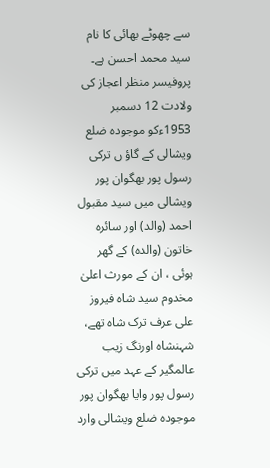سے چھوٹے بھائی کا نام سید محمد احسن ہے۔
پروفیسر منظر اعجاز کی ولادت 12 دسمبر 1953ءکو موجودہ ضلع ویشالی کے گاؤ ں ترکی رسول پور بھگوان پور ویشالی میں سید مقبول احمد (والد) اور سائرہ خاتون (والدہ) کے گھر ہوئی ، ان کے مورث اعلیٰ مخدوم سید شاہ فیروز علی عرف ترک شاہ تھے، شہنشاہ اورنگ زیب عالمگیر کے عہد میں ترکی رسول پور وایا بھگوان پور موجودہ ضلع ویشالی وارد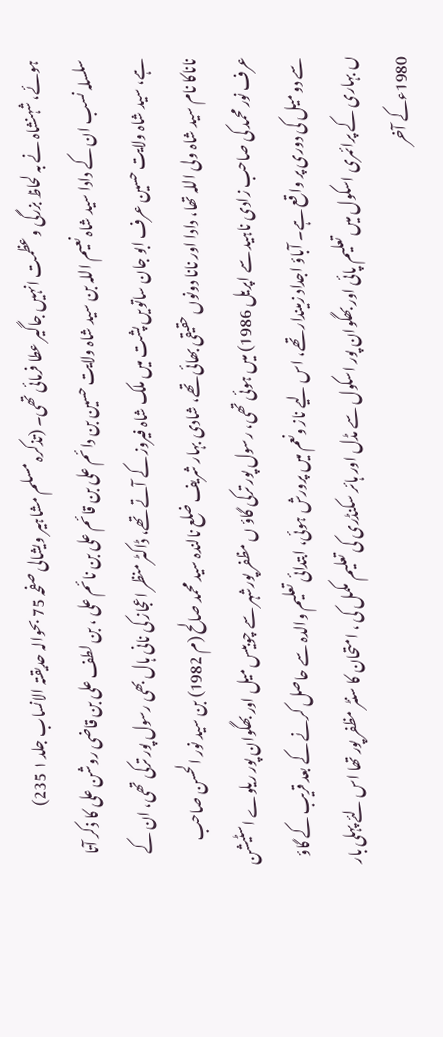ہوئے، شہنشاہ نے بہ لحاظ بزرگی وعظمت انہیں جاگیر عطا فرمائی تھی۔ (تذکرہ مسلم مشاہیر ویشالی صفحہ 75 بحوالہ حدیقتہ الانساب جلد ۱ 235)
سلسلہ نسب ان کے دادا سید شاہ نعیم اللہ بن سید شاہ ولایت حسین بن دائم علی بن قائم علی بن نائم علی ، بن لطف علی بن قاضی روشن علی کا ذکر آتا ہے، سید شاہ ولایت حسین عرف ابو جان ساتویں پشت میں ملک شاہ فیروز کے آتے تھے، ڈاکٹر منظر اعجاز کی نانی ہال بھی رسول پور ترکی تھی، ان کے ناناکا نام سید شاہ ولی اللہ تھا، دادا اور نانا دونوں حقیقی بھائی تھے، شادی بہار شریف ضلع نالندہ سید محمد صالح (م 1982) بن سید نور الحسن صاحب عرف نور محمد کی صاحب زادی ناہید سے اپریل 1986) میں ہوئی تھی، رسول پور ترکی گاؤ ں مظفر پورشہر سے چوبیس میل اور بھگوان پور ریلوے اسٹیشن سے دو میل کی دوری پر واقع ہے۔ آباؤ اجداد زمیندار تھے، اس لیے ناز ونعم میں پرورش ہوئی، ابتدائی تعلیم والدہ سے حاصل کرنے کے بعد قریب کے گاؤ ں بہاری کے پرائمری اسکول میں تعلیم پائی اور بھگوان پور اسکول سے مڈل اور ہائر سکنڈری کی تعلیم مکمل کی ، امتحان کا سنٹر مظفر پور تھا اس لئے پہلی بار 1980ءکے آخر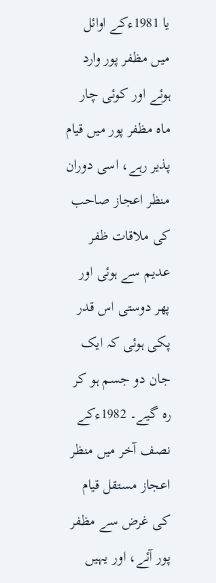یا 1981ءکے اوائل میں مظفر پور وارد ہوئے اور کوئی چار ماہ مظفر پور میں قیام پذیر رہے، اسی دوران منظر اعجاز صاحب کی ملاقات ظفر عدیم سے ہوئی اور پھر دوستی اس قدر پکی ہوئی کہ ایک جان دو جسم ہو کر رہ گیے۔ 1982ءکے نصف آخر میں منظر اعجاز مستقل قیام کی غرض سے مظفر پور آئے، اور یہیں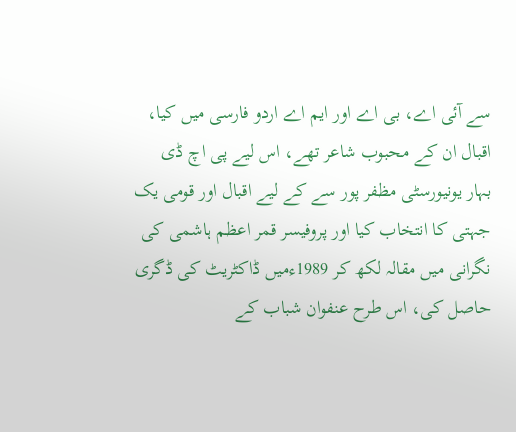سے آئی اے، بی اے اور ایم اے اردو فارسی میں کیا، اقبال ان کے محبوب شاعر تھے، اس لیے پی اچ ڈی بہار یونیورسٹی مظفر پور سے کے لیے اقبال اور قومی یک جہتی کا انتخاب کیا اور پروفیسر قمر اعظم ہاشمی کی نگرانی میں مقالہ لکھ کر 1989ءمیں ڈاکٹریٹ کی ڈگری حاصل کی، اس طرح عنفوان شباب کے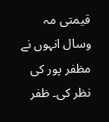قیمتی مہ وسال انہوں نے مظفر پور کی نظر کی۔ ظفر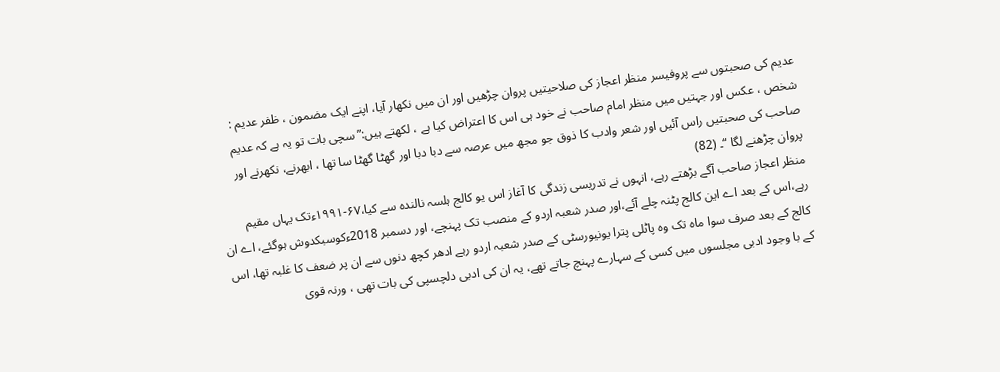عدیم کی صحبتوں سے پروفیسر منظر اعجاز کی صلاحیتیں پروان چڑھیں اور ان میں نکھار آیا، اپنے ایک مضمون ، ظفر عدیم : شخص ، عکس اور جہتیں میں منظر امام صاحب نے خود ہی اس کا اعتراض کیا ہے ، لکھتے ہیں:”سچی بات تو یہ ہے کہ عدیم صاحب کی صحبتیں راس آئیں اور شعر وادب کا ذوق جو مجھ میں عرصہ سے دبا دبا اور گھٹا گھٹا سا تھا ، ابھرنے، نکھرنے اور پروان چڑھنے لگا “۔ (82)
منظر اعجاز صاحب آگے بڑھتے رہے، انہوں نے تدریسی زندگی کا آغاز اس یو کالج ہلسہ نالندہ سے کیا،۶۷-۱۹۹۱ءتک یہاں مقیم رہے،اس کے بعد اے این کالج پٹنہ چلے آئے،اور صدر شعبہ اردو کے منصب تک پہنچے، اور دسمبر 2018ءکوسبکدوش ہوگئے، اے ان کالج کے بعد صرف سوا ماہ تک وہ پاٹلی پترا یونیورسٹی کے صدر شعبہ اردو رہے ادھر کچھ دنوں سے ان پر ضعف کا غلبہ تھا، اس کے با وجود ادبی مجلسوں میں کسی کے سہارے پہنچ جاتے تھے، یہ ان کی ادبی دلچسپی کی بات تھی ، ورنہ قوی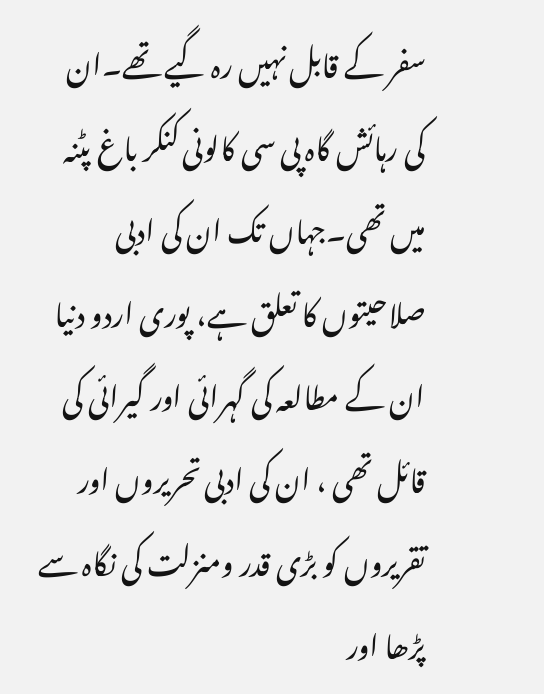سفر کے قابل نہیں رہ گیے تھے۔ان کی رہائش گاہ پی سی کالونی کنکر باغ پٹنہ میں تھی۔جہاں تک ان کی ادبی صلاحیتوں کا تعلق ہے، پوری اردو دنیا ان کے مطالعہ کی گہرائی اور گیرائی کی قائل تھی ، ان کی ادبی تحریروں اور تقریروں کو بڑی قدر ومنزلت کی نگاہ سے پڑھا اور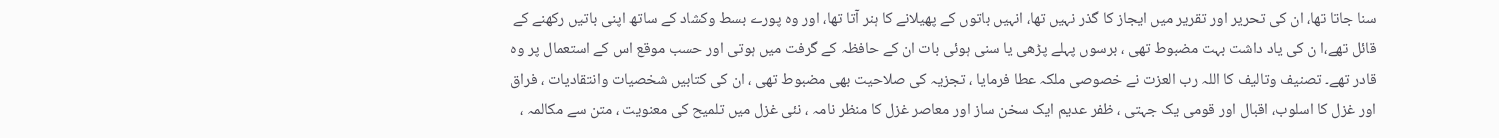سنا جاتا تھا، ان کی تحریر اور تقریر میں ایجاز کا گذر نہیں تھا، انہیں باتوں کے پھیلانے کا ہنر آتا تھا، اور وہ پورے بسط وکشاد کے ساتھ اپنی باتیں رکھنے کے قائل تھے،ا ن کی یاد داشت بہت مضبوط تھی ، برسوں پہلے پڑھی یا سنی ہوئی بات ان کے حافظہ کے گرفت میں ہوتی اور حسب موقع اس کے استعمال پر وہ قادر تھے۔ تصنیف وتالیف کا اللہ رب العزت نے خصوصی ملکہ عطا فرمایا ، تجزیہ کی صلاحیت بھی مضبوط تھی ، ان کی کتابیں شخصیات وانتقادیات ، فراق اور غزل کا اسلوب، اقبال اور قومی یک جہتی ، ظفر عدیم ایک سخن ساز اور معاصر غزل کا منظر نامہ ، نئی غزل میں تلمیح کی معنویت ، متن سے مکالمہ ،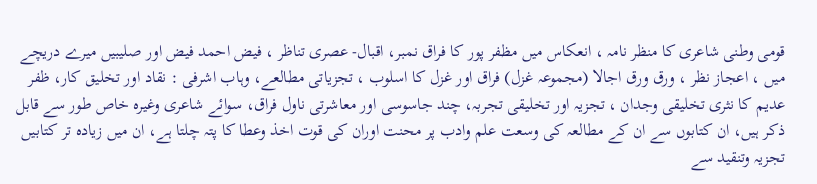قومی وطنی شاعری کا منظر نامہ ، انعکاس میں مظفر پور کا فراق نمبر، اقبال- عصری تناظر ، فیض احمد فیض اور صلیبیں میرے دریچے میں ، اعجاز نظر ، ورق ورق اجالا (مجموعہ غزل) فراق اور غزل کا اسلوب ، تجزیاتی مطالعے، وہاب اشرفی : نقاد اور تخلیق کار، ظفر عدیم کا نثری تخلیقی وجدان ، تجزیہ اور تخلیقی تجربہ، چند جاسوسی اور معاشرتی ناول فراق، سوائے شاعری وغیرہ خاص طور سے قابل ذکر ہیں، ان کتابوں سے ان کے مطالعہ کی وسعت علم وادب پر محنت اوران کی قوت اخذ وعطا کا پتہ چلتا ہے، ان میں زیادہ تر کتابیں تجزیہ وتنقید سے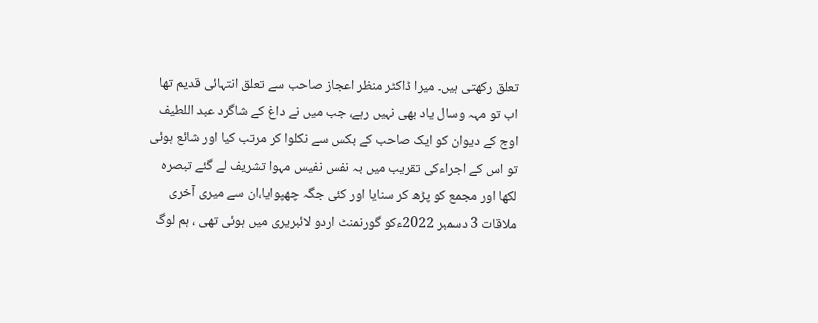تعلق رکھتی ہیں۔ میرا ڈاکٹر منظر اعجاز صاحب سے تعلق انتہائی قدیم تھا اب تو مہہ وسال یاد بھی نہیں رہے، جب میں نے داغ کے شاگرد عبد اللطیف اوج کے دیوان کو ایک صاحب کے بکس سے نکلوا کر مرتب کیا اور شائع ہوئی تو اس کے اجراءکی تقریب میں بہ نفس نفیس مہوا تشریف لے گئے تبصرہ لکھا اور مجمع کو پڑھ کر سنایا اور کئی جگہ چھپوایا،ان سے میری آخری ملاقات 3 دسمبر 2022ءکو گورنمنٹ اردو لائبریری میں ہوئی تھی ، ہم لوگ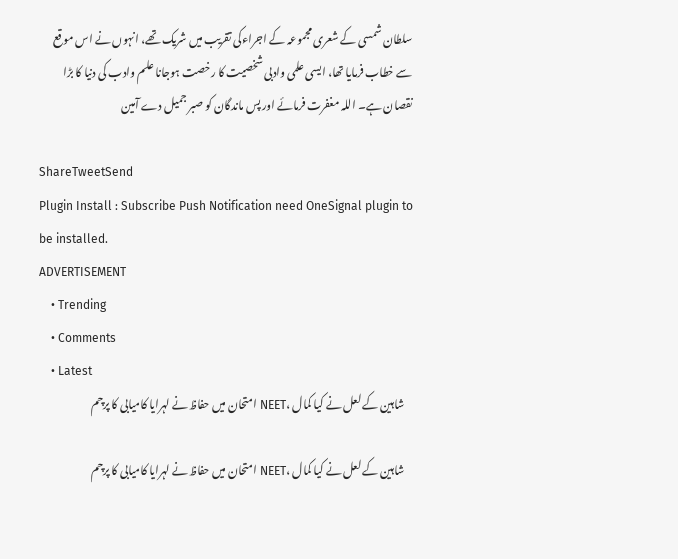سلطان شمسی کے شعری مجموعہ کے اجراءکی تقریب میں شریک تھے، انہوں نے اس موقع سے خطاب فرمایا تھا، ایسی علمی وادبی شخصیت کا رخصت ہوجانا علم وادب کی دنیا کا بڑا نقصان ہے۔ اللہ مغفرت فرمائے اور پس ماندگان کو صبر جمیل دے آمین

ShareTweetSend
Plugin Install : Subscribe Push Notification need OneSignal plugin to be installed.
ADVERTISEMENT
    • Trending
    • Comments
    • Latest
    شاہین کے لعل نے کیا کمال ،NEET امتحان میں حفاظ نے لہرایا کامیابی کا پرچم

    شاہین کے لعل نے کیا کمال ،NEET امتحان میں حفاظ نے لہرایا کامیابی کا پرچم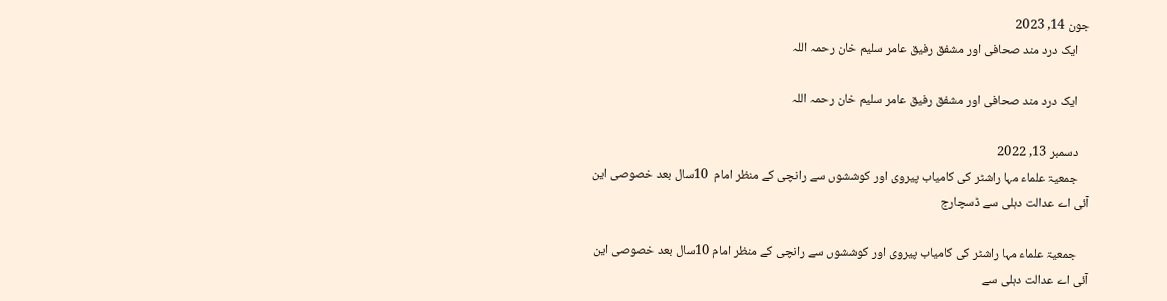جون 14, 2023
    ایک درد مند صحافی اور مشفق رفیق عامر سلیم خان رحمہ اللہ

    ایک درد مند صحافی اور مشفق رفیق عامر سلیم خان رحمہ اللہ

    دسمبر 13, 2022
    جمعیۃ علماء مہا راشٹر کی کامیاب پیروی اور کوششوں سے رانچی کے منظر امام  10سال بعد خصوصی این آئی اے عدالت دہلی سے ڈسچارج

    جمعیۃ علماء مہا راشٹر کی کامیاب پیروی اور کوششوں سے رانچی کے منظر امام 10سال بعد خصوصی این آئی اے عدالت دہلی سے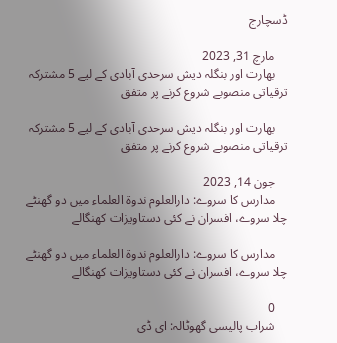ڈسچارج

    مارچ 31, 2023
    بھارت اور بنگلہ دیش سرحدی آبادی کے لیے 5 مشترکہ ترقیاتی منصوبے شروع کرنے پر متفق

    بھارت اور بنگلہ دیش سرحدی آبادی کے لیے 5 مشترکہ ترقیاتی منصوبے شروع کرنے پر متفق

    جون 14, 2023
    مدارس کا سروے: دارالعلوم ندوۃ العلماء میں دو گھنٹے چلا سروے، افسران نے کئی دستاویزات کھنگالے

    مدارس کا سروے: دارالعلوم ندوۃ العلماء میں دو گھنٹے چلا سروے، افسران نے کئی دستاویزات کھنگالے

    0
    شراب پالیسی گھوٹالہ: ای ڈی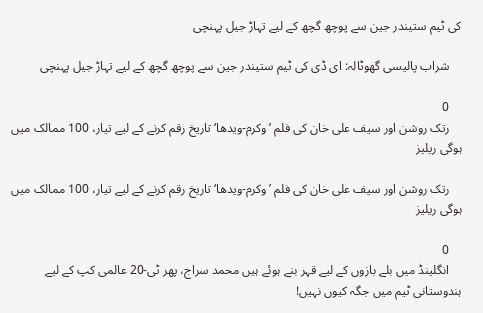کی ٹیم ستیندر جین سے پوچھ گچھ کے لیے تہاڑ جیل پہنچی

    شراب پالیسی گھوٹالہ: ای ڈی کی ٹیم ستیندر جین سے پوچھ گچھ کے لیے تہاڑ جیل پہنچی

    0
    رتک روشن اور سیف علی خان کی فلم ’وکرم-ویدھا‘ تاریخ رقم کرنے کے لیے تیار، 100 ممالک میں ہوگی ریلیز

    رتک روشن اور سیف علی خان کی فلم ’وکرم-ویدھا‘ تاریخ رقم کرنے کے لیے تیار، 100 ممالک میں ہوگی ریلیز

    0
    انگلینڈ میں بلے بازوں کے لیے قہر بنے ہوئے ہیں محمد سراج، پھر ٹی-20 عالمی کپ کے لیے ہندوستانی ٹیم میں جگہ کیوں نہیں!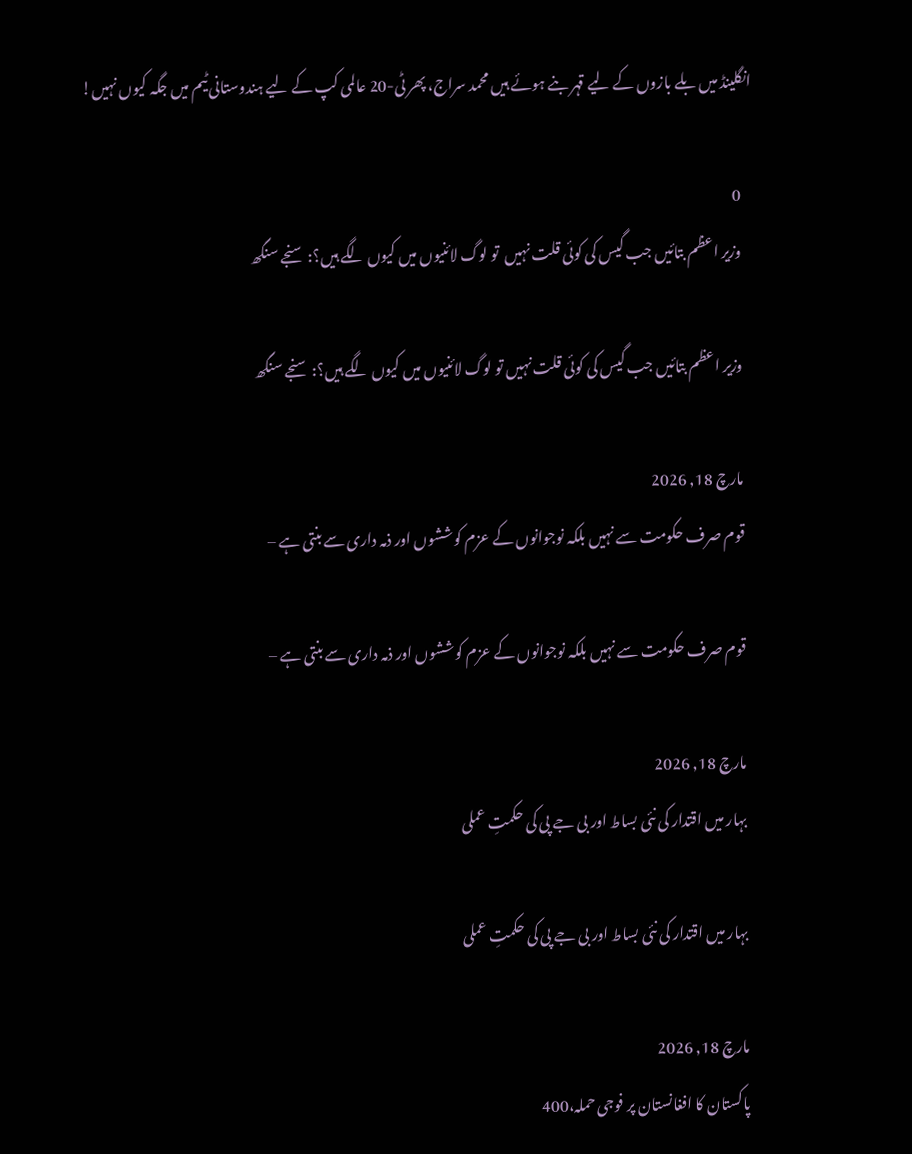انگلینڈ میں بلے بازوں کے لیے قہر بنے ہوئے ہیں محمد سراج، پھر ٹی-20 عالمی کپ کے لیے ہندوستانی ٹیم میں جگہ کیوں نہیں!

    0
    وزیر اعظم بتائیں جب گیس کی کوئی قلت نہیں  تو لوگ لائنیوں میں کیوں لگے ہیں؟: سنجے سنگھ

    وزیر اعظم بتائیں جب گیس کی کوئی قلت نہیں تو لوگ لائنیوں میں کیوں لگے ہیں؟: سنجے سنگھ

    مارچ 18, 2026
    قوم صرف حکومت سے نہیں بلکہ نوجوانوں کے عزم کوششوں اور ذمہ داری سے بنتی ہے –

    قوم صرف حکومت سے نہیں بلکہ نوجوانوں کے عزم کوششوں اور ذمہ داری سے بنتی ہے –

    مارچ 18, 2026
    بہار میں اقتدار کی نئی بساط اور بی جے پی کی حکمتِ عملی

    بہار میں اقتدار کی نئی بساط اور بی جے پی کی حکمتِ عملی

    مارچ 18, 2026
    پاکستان کا افغانستان پر فوجی حملہ،400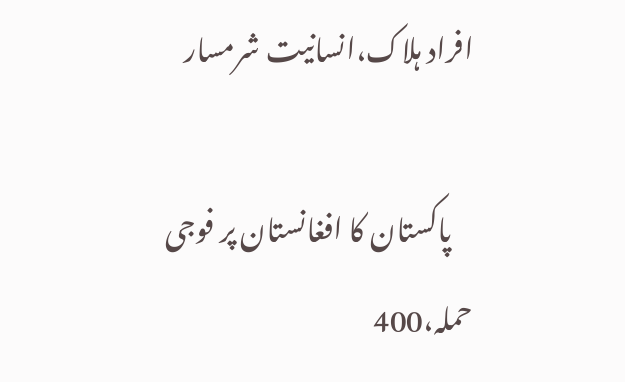افراد ہلاک،انسانیت شرمسار

    پاکستان کا افغانستان پر فوجی حملہ،400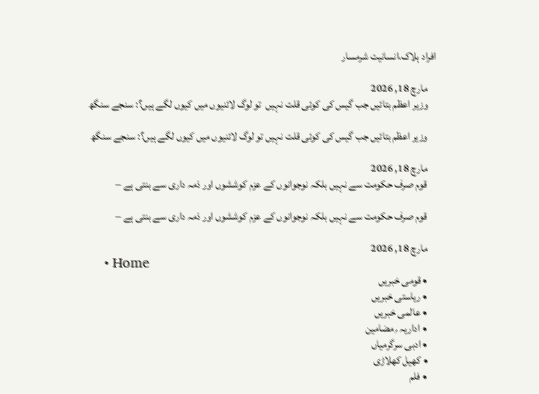افراد ہلاک،انسانیت شرمسار

    مارچ 18, 2026
    وزیر اعظم بتائیں جب گیس کی کوئی قلت نہیں  تو لوگ لائنیوں میں کیوں لگے ہیں؟: سنجے سنگھ

    وزیر اعظم بتائیں جب گیس کی کوئی قلت نہیں تو لوگ لائنیوں میں کیوں لگے ہیں؟: سنجے سنگھ

    مارچ 18, 2026
    قوم صرف حکومت سے نہیں بلکہ نوجوانوں کے عزم کوششوں اور ذمہ داری سے بنتی ہے –

    قوم صرف حکومت سے نہیں بلکہ نوجوانوں کے عزم کوششوں اور ذمہ داری سے بنتی ہے –

    مارچ 18, 2026
    • Home
    • قومی خبریں
    • ریاستی خبریں
    • عالمی خبریں
    • اداریہ ؍مضامین
    • ادبی سرگرمیاں
    • کھیل کھلاڑی
    • فلم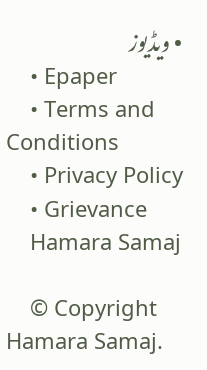• ویڈیوز
    • Epaper
    • Terms and Conditions
    • Privacy Policy
    • Grievance
    Hamara Samaj

    © Copyright Hamara Samaj.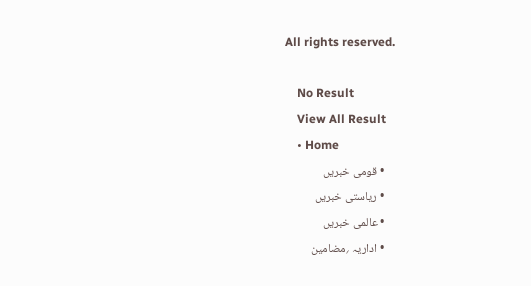All rights reserved.

    No Result
    View All Result
    • Home
    • قومی خبریں
    • ریاستی خبریں
    • عالمی خبریں
    • اداریہ ؍مضامین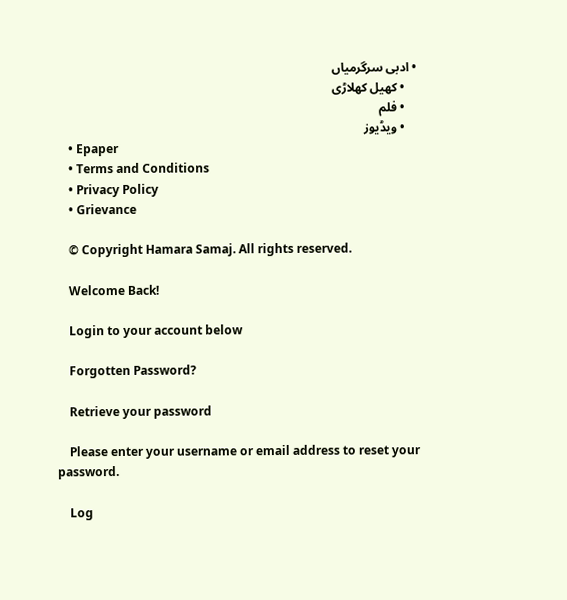• ادبی سرگرمیاں
    • کھیل کھلاڑی
    • فلم
    • ویڈیوز
    • Epaper
    • Terms and Conditions
    • Privacy Policy
    • Grievance

    © Copyright Hamara Samaj. All rights reserved.

    Welcome Back!

    Login to your account below

    Forgotten Password?

    Retrieve your password

    Please enter your username or email address to reset your password.

    Log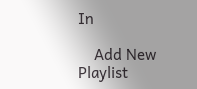In

    Add New Playlist